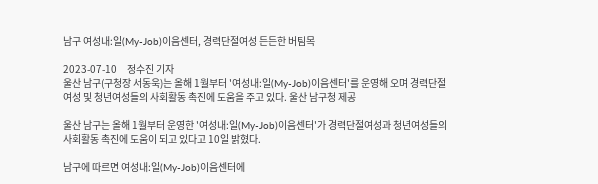남구 여성내:일(My-Job)이음센터, 경력단절여성 든든한 버팀목

2023-07-10     정수진 기자
울산 남구(구청장 서동욱)는 올해 1월부터 '여성내:일(My-Job)이음센터'를 운영해 오며 경력단절여성 및 청년여성들의 사회활동 촉진에 도움을 주고 있다. 울산 남구청 제공

울산 남구는 올해 1월부터 운영한 '여성내:일(My-Job)이음센터'가 경력단절여성과 청년여성들의 사회활동 촉진에 도움이 되고 있다고 10일 밝혔다.

남구에 따르면 여성내:일(My-Job)이음센터에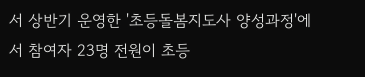서 상반기 운영한 '초등돌봄지도사 양성과정'에서 참여자 23명 전원이 초등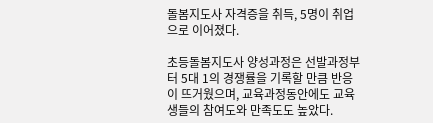돌봄지도사 자격증을 취득, 5명이 취업으로 이어졌다.

초등돌봄지도사 양성과정은 선발과정부터 5대 1의 경쟁률을 기록할 만큼 반응이 뜨거웠으며, 교육과정동안에도 교육생들의 참여도와 만족도도 높았다.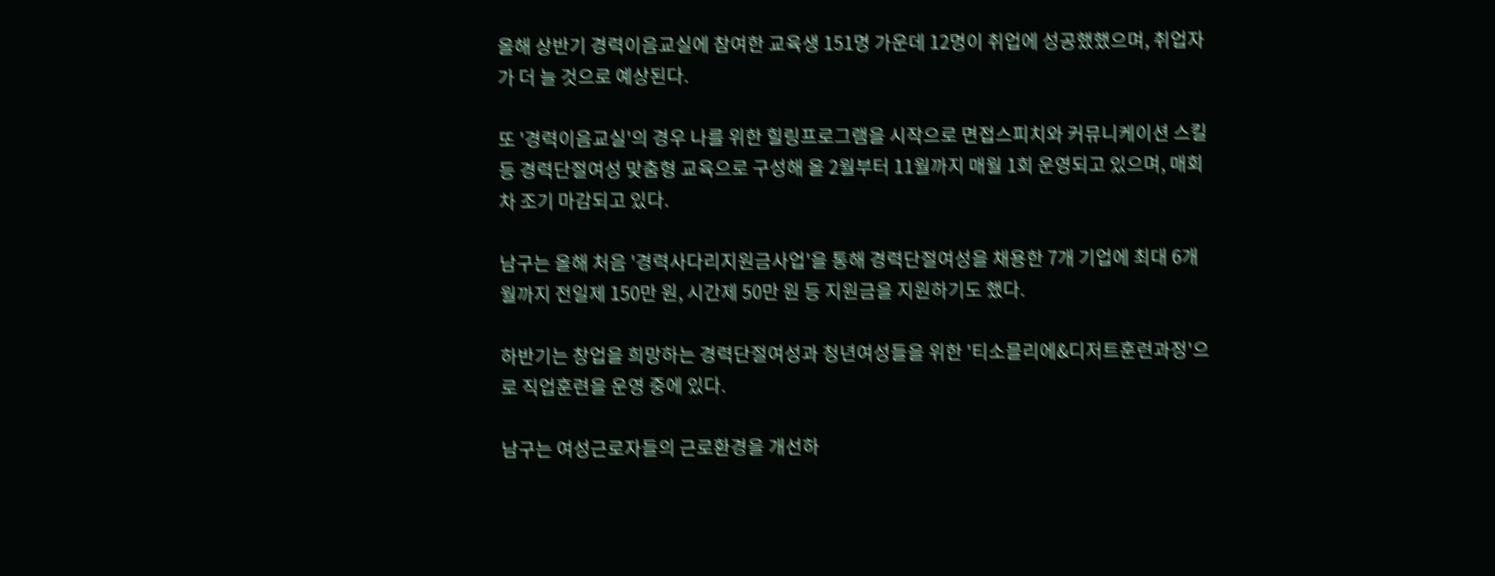올해 상반기 경력이음교실에 참여한 교육생 151명 가운데 12명이 취업에 성공했했으며, 취업자가 더 늘 것으로 예상된다.

또 '경력이음교실'의 경우 나를 위한 힐링프로그램을 시작으로 면접스피치와 커뮤니케이션 스킬 등 경력단절여성 맞춤형 교육으로 구성해 올 2월부터 11월까지 매월 1회 운영되고 있으며, 매회 차 조기 마감되고 있다.

남구는 올해 처음 '경력사다리지원금사업'을 통해 경력단절여성을 채용한 7개 기업에 최대 6개월까지 전일제 150만 원, 시간제 50만 원 등 지원금을 지원하기도 했다.

하반기는 창업을 희망하는 경력단절여성과 청년여성들을 위한 '티소믈리에&디저트훈련과정'으로 직업훈련을 운영 중에 있다.

남구는 여성근로자들의 근로환경을 개선하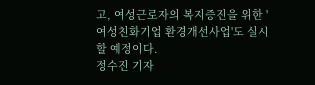고, 여성근로자의 복지증진을 위한 '여성친화기업 환경개선사업'도 실시할 예정이다.
정수진 기자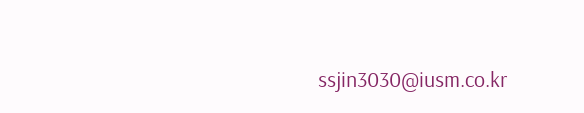ssjin3030@iusm.co.kr